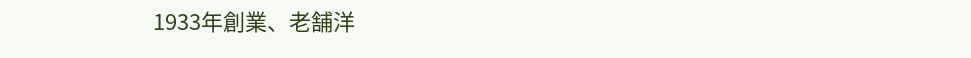1933年創業、老舗洋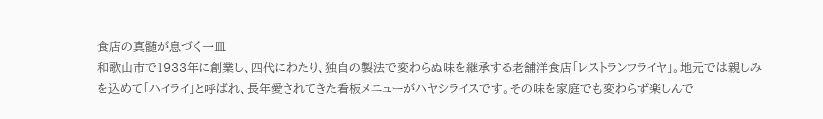食店の真髄が息づく一皿
和歌山市で1933年に創業し、四代にわたり、独自の製法で変わらぬ味を継承する老舗洋食店「レストランフライヤ」。地元では親しみを込めて「ハイライ」と呼ばれ、長年愛されてきた看板メニューがハヤシライスです。その味を家庭でも変わらず楽しんで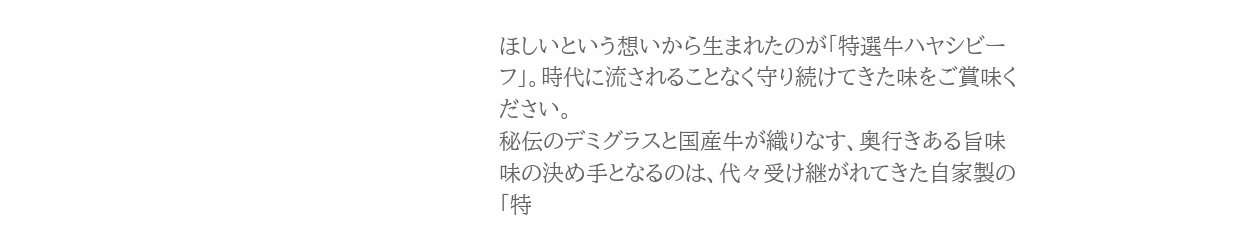ほしいという想いから生まれたのが「特選牛ハヤシビーフ」。時代に流されることなく守り続けてきた味をご賞味ください。
秘伝のデミグラスと国産牛が織りなす、奥行きある旨味
味の決め手となるのは、代々受け継がれてきた自家製の「特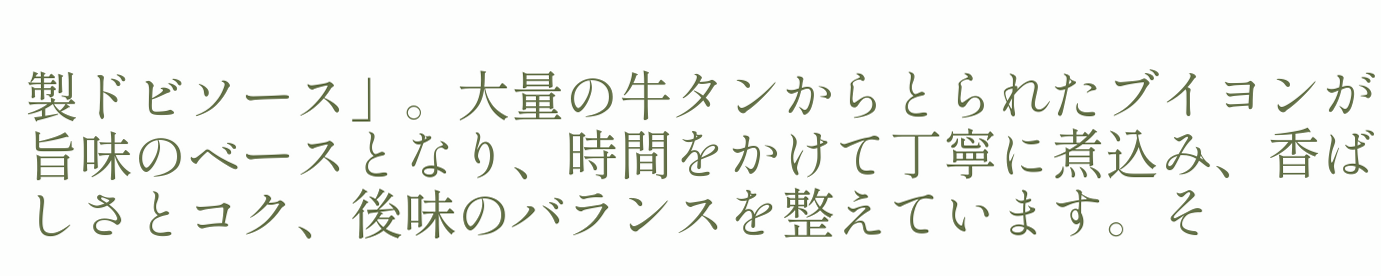製ドビソース」。大量の牛タンからとられたブイヨンが旨味のベースとなり、時間をかけて丁寧に煮込み、香ばしさとコク、後味のバランスを整えています。そ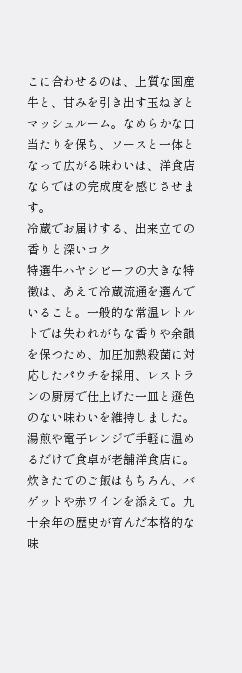こに合わせるのは、上質な国産牛と、甘みを引き出す玉ねぎとマッシュルーム。なめらかな口当たりを保ち、ソースと一体となって広がる味わいは、洋食店ならではの完成度を感じさせます。
冷蔵でお届けする、出来立ての香りと深いコク
特選牛ハヤシビーフの大きな特徴は、あえて冷蔵流通を選んでいること。一般的な常温レトルトでは失われがちな香りや余韻を保つため、加圧加熱殺菌に対応したパウチを採用、レストランの厨房で仕上げた一皿と遜色のない味わいを維持しました。湯煎や電子レンジで手軽に温めるだけで食卓が老舗洋食店に。炊きたてのご飯はもちろん、バゲットや赤ワインを添えて。九十余年の歴史が育んだ本格的な味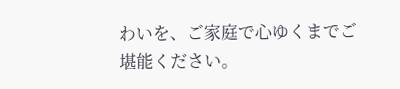わいを、ご家庭で心ゆくまでご堪能ください。